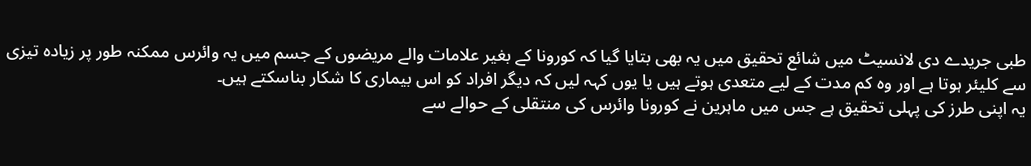طبی جریدے دی لانسیٹ میں شائع تحقیق میں یہ بھی بتایا گیا کہ کورونا کے بغیر علامات والے مریضوں کے جسم میں یہ وائرس ممکنہ طور پر زیادہ تیزی سے کلیئر ہوتا ہے اور وہ کم مدت کے لیے متعدی ہوتے ہیں یا یوں کہہ لیں کہ دیگر افراد کو اس بیماری کا شکار بناسکتے ہیں۔
یہ اپنی طرز کی پہلی تحقیق ہے جس میں ماہرین نے کورونا وائرس کی منتقلی کے حوالے سے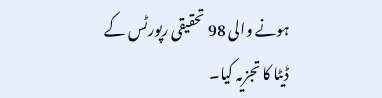ہونے والی 98 تحقیقی رپورٹس کے ڈیٹا کا تجزیہ کیا۔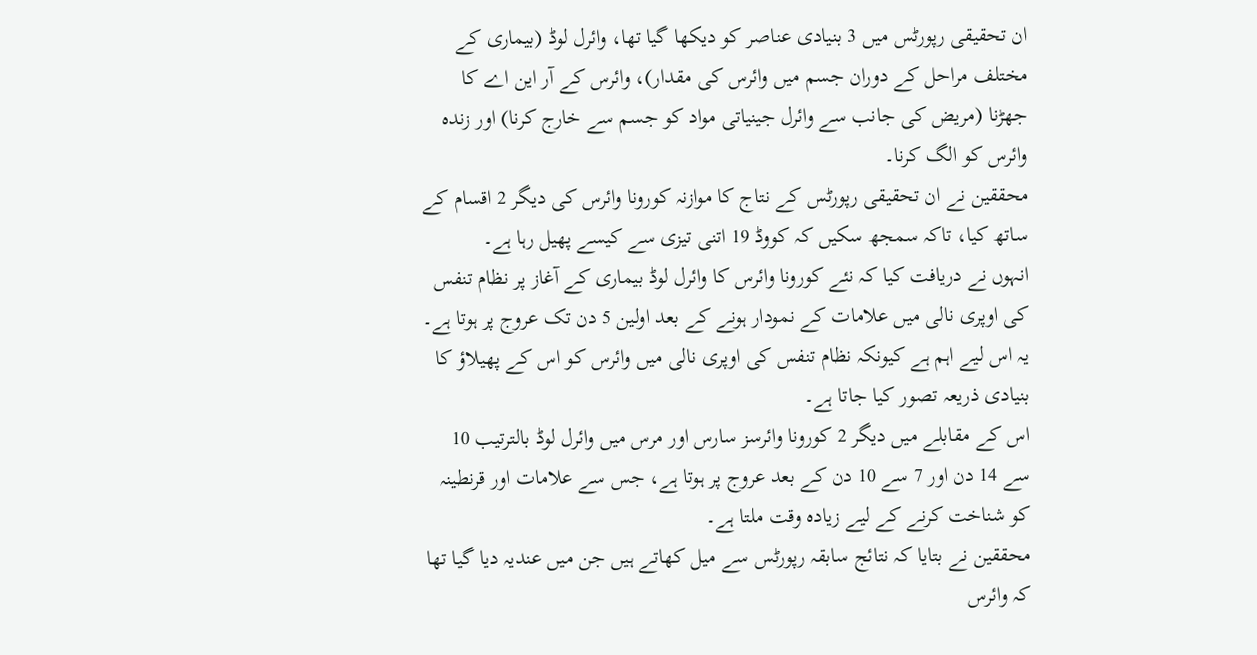ان تحقیقی رپورٹس میں 3 بنیادی عناصر کو دیکھا گیا تھا، وائرل لوڈ (بیماری کے مختلف مراحل کے دوران جسم میں وائرس کی مقدار)، وائرس کے آر این اے کا جھڑنا (مریض کی جانب سے وائرل جینیاتی مواد کو جسم سے خارج کرنا) اور زندہ وائرس کو الگ کرنا۔
محققین نے ان تحقیقی رپورٹس کے نتاج کا موازنہ کورونا وائرس کی دیگر 2 اقسام کے ساتھ کیا، تاکہ سمجھ سکیں کہ کووڈ 19 اتنی تیزی سے کیسے پھیل رہا ہے۔
انہوں نے دریافت کیا کہ نئے کورونا وائرس کا وائرل لوڈ بیماری کے آغاز پر نظام تنفس کی اوپری نالی میں علامات کے نمودار ہونے کے بعد اولین 5 دن تک عروج پر ہوتا ہے۔
یہ اس لیے اہم ہے کیونکہ نظام تنفس کی اوپری نالی میں وائرس کو اس کے پھیلاؤ کا بنیادی ذریعہ تصور کیا جاتا ہے۔
اس کے مقابلے میں دیگر 2 کورونا وائرسز سارس اور مرس میں وائرل لوڈ بالترتیب 10 سے 14 دن اور 7 سے 10 دن کے بعد عروج پر ہوتا ہے، جس سے علامات اور قرنطینہ کو شناخت کرنے کے لیے زیادہ وقت ملتا ہے۔
محققین نے بتایا کہ نتائج سابقہ رپورٹس سے میل کھاتے ہیں جن میں عندیہ دیا گیا تھا کہ وائرس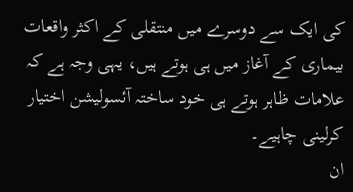کی ایک سے دوسرے میں منتقلی کے اکثر واقعات بیماری کے آغاز میں ہی ہوتے ہیں، یہی وجہ ہے کہ علامات ظاہر ہوتے ہی خود ساختہ آئسولیشن اختیار کرلینی چاہیے۔
ان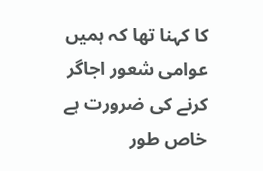کا کہنا تھا کہ ہمیں عوامی شعور اجاگر کرنے کی ضرورت ہے خاص طور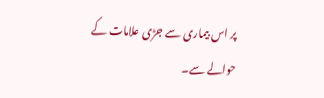پر اس بیماری سے جڑی علامات کے حوالے سے۔